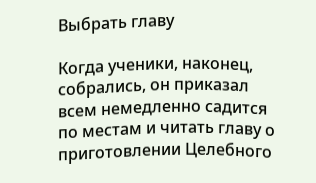Выбрать главу

Когда ученики, наконец, собрались, он приказал всем немедленно садится по местам и читать главу о приготовлении Целебного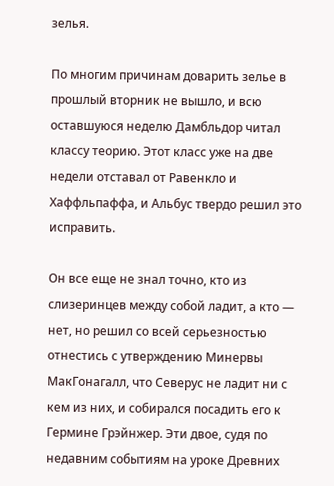зелья.

По многим причинам доварить зелье в прошлый вторник не вышло, и всю оставшуюся неделю Дамбльдор читал классу теорию. Этот класс уже на две недели отставал от Равенкло и Хаффльпаффа, и Альбус твердо решил это исправить.

Он все еще не знал точно, кто из слизеринцев между собой ладит, а кто — нет, но решил со всей серьезностью отнестись с утверждению Минервы МакГонагалл, что Северус не ладит ни с кем из них, и собирался посадить его к Гермине Грэйнжер. Эти двое, судя по недавним событиям на уроке Древних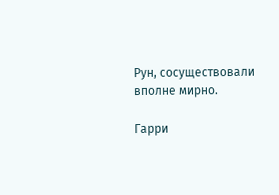Рун, сосуществовали вполне мирно.

Гарри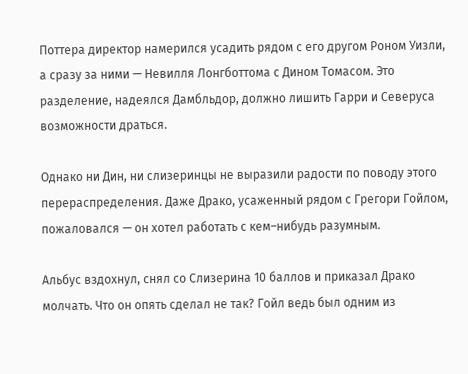Поттера директор намерился усадить рядом с его другом Роном Уизли, а сразу за ними — Невилля Лонгботтома с Дином Томасом. Это разделение, надеялся Дамбльдор, должно лишить Гарри и Северуса возможности драться.

Однако ни Дин, ни слизеринцы не выразили радости по поводу этого перераспределения. Даже Драко, усаженный рядом с Грегори Гойлом, пожаловался — он хотел работать с кем–нибудь разумным.

Альбус вздохнул, снял со Слизерина 10 баллов и приказал Драко молчать. Что он опять сделал не так? Гойл ведь был одним из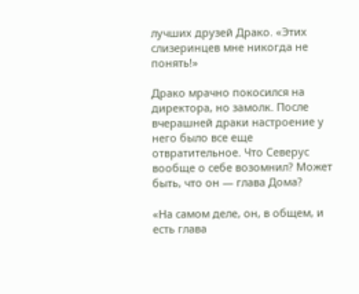лучших друзей Драко. «Этих слизеринцев мне никогда не понять!»

Драко мрачно покосился на директора, но замолк. После вчерашней драки настроение у него было все еще отвратительное. Что Северус вообще о себе возомнил? Может быть, что он — глава Дома?

«На самом деле, он, в общем, и есть глава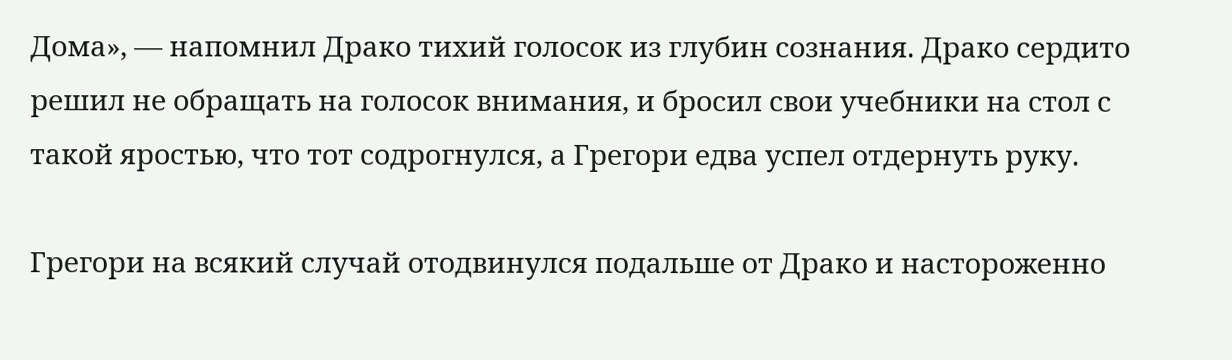Дома», — напомнил Драко тихий голосок из глубин сознания. Драко сердито решил не обращать на голосок внимания, и бросил свои учебники на стол с такой яростью, что тот содрогнулся, а Грегори едва успел отдернуть руку.

Грегори на всякий случай отодвинулся подальше от Драко и настороженно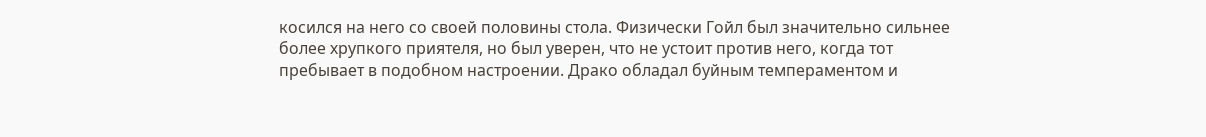косился на него со своей половины стола. Физически Гойл был значительно сильнее более хрупкого приятеля, но был уверен, что не устоит против него, когда тот пребывает в подобном настроении. Драко обладал буйным темпераментом и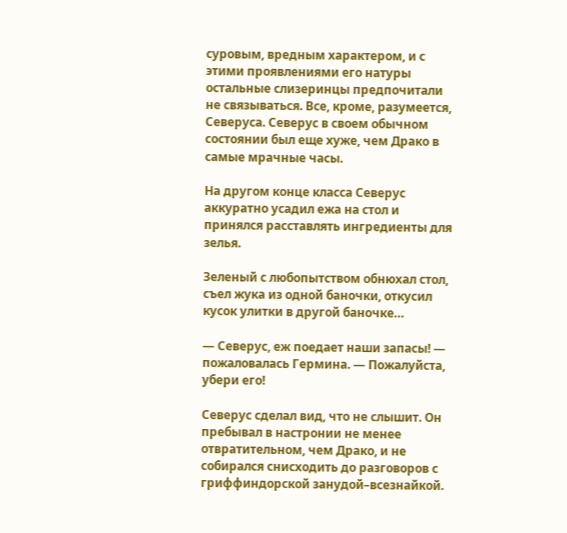суровым, вредным характером, и с этими проявлениями его натуры остальные слизеринцы предпочитали не связываться. Все, кроме, разумеется, Северуса. Северус в своем обычном состоянии был еще хуже, чем Драко в самые мрачные часы.

На другом конце класса Северус аккуратно усадил ежа на стол и принялся расставлять ингредиенты для зелья.

Зеленый с любопытством обнюхал стол, съел жука из одной баночки, откусил кусок улитки в другой баночке…

— Северус, еж поедает наши запасы! — пожаловалась Гермина. — Пожалуйста, убери его!

Северус сделал вид, что не слышит. Он пребывал в настронии не менее отвратительном, чем Драко, и не собирался снисходить до разговоров с гриффиндорской занудой–всезнайкой.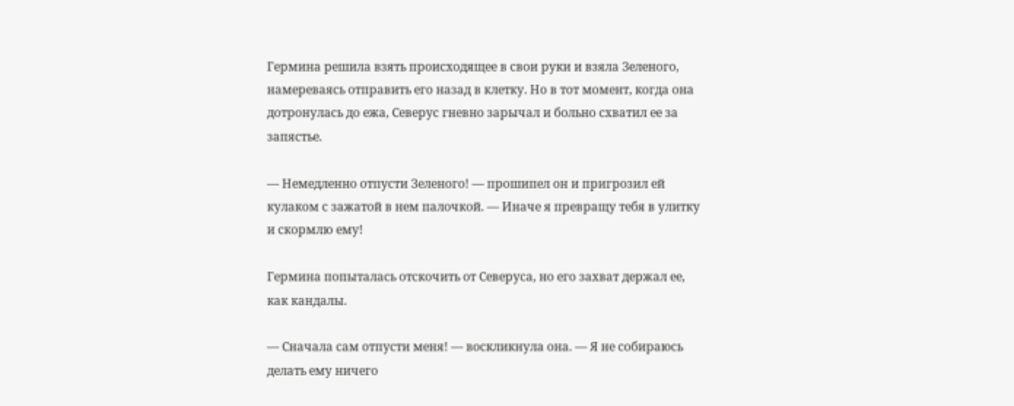Гермина решила взять происходящее в свои руки и взяла Зеленого, намереваясь отправить его назад в клетку. Но в тот момент, когда она дотронулась до ежа, Северус гневно зарычал и больно схватил ее за запястье.

— Немедленно отпусти Зеленого! — прошипел он и пригрозил ей кулаком с зажатой в нем палочкой. — Иначе я превращу тебя в улитку и скормлю ему!

Гермина попыталась отскочить от Северуса, но его захват держал ее, как кандалы.

— Сначала сам отпусти меня! — воскликнула она. — Я не собираюсь делать ему ничего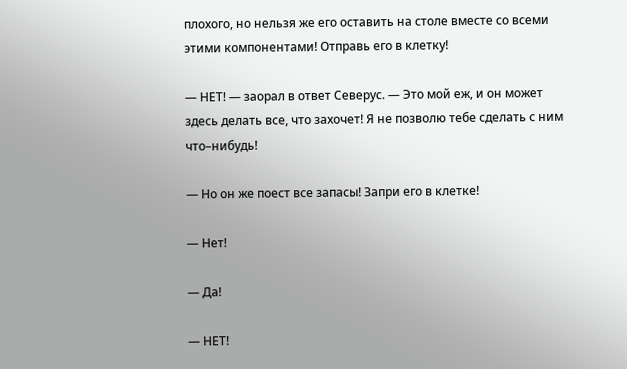плохого, но нельзя же его оставить на столе вместе со всеми этими компонентами! Отправь его в клетку!

— НЕТ! — заорал в ответ Северус. — Это мой еж, и он может здесь делать все, что захочет! Я не позволю тебе сделать с ним что–нибудь!

— Но он же поест все запасы! Запри его в клетке!

— Нет!

— Да!

— НЕТ!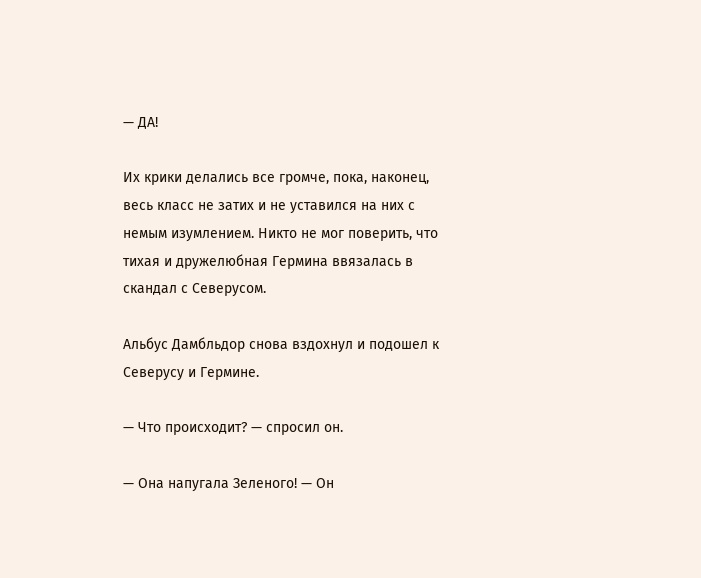— ДА!

Их крики делались все громче, пока, наконец, весь класс не затих и не уставился на них с немым изумлением. Никто не мог поверить, что тихая и дружелюбная Гермина ввязалась в скандал с Северусом.

Альбус Дамбльдор снова вздохнул и подошел к Северусу и Гермине.

— Что происходит? — спросил он.

— Она напугала Зеленого! — Он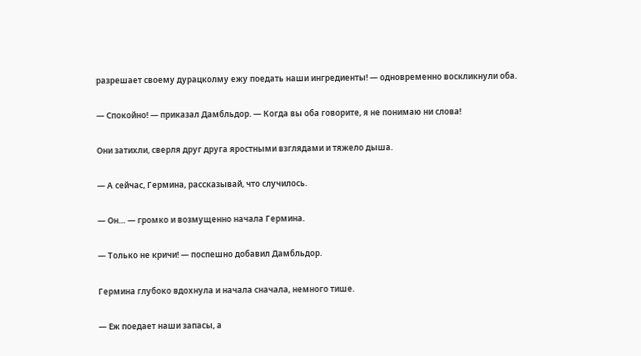разрешает своему дурацколму ежу поедать наши ингредиенты! — одновременно воскликнули оба.

— Спокойно! — приказал Дамбльдор. — Когда вы оба говорите, я не понимаю ни слова!

Они затихли, сверля друг друга яростными взглядами и тяжело дыша.

— А сейчас, Гермина, рассказывай, что случилось.

— Он… — громко и возмущенно начала Гермина.

— Только не кричи! — поспешно добавил Дамбльдор.

Гермина глубоко вдохнула и начала сначала, немного тише.

— Еж поедает наши запасы, а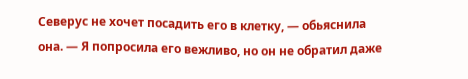Северус не хочет посадить его в клетку, — обьяснила она. — Я попросила его вежливо, но он не обратил даже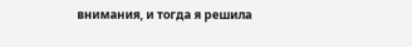внимания, и тогда я решила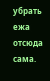убрать ежа отсюда сама.